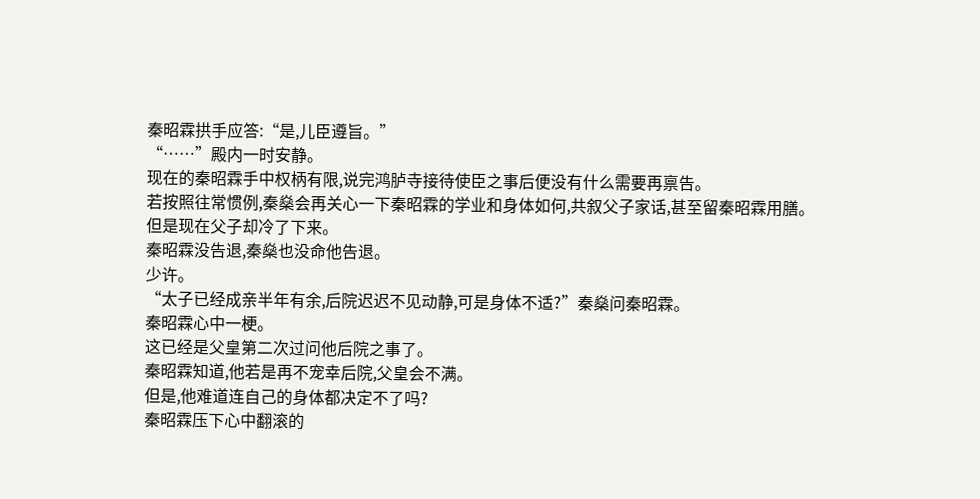秦昭霖拱手应答:“是,儿臣遵旨。”
“……”殿内一时安静。
现在的秦昭霖手中权柄有限,说完鸿胪寺接待使臣之事后便没有什么需要再禀告。
若按照往常惯例,秦燊会再关心一下秦昭霖的学业和身体如何,共叙父子家话,甚至留秦昭霖用膳。
但是现在父子却冷了下来。
秦昭霖没告退,秦燊也没命他告退。
少许。
“太子已经成亲半年有余,后院迟迟不见动静,可是身体不适?”秦燊问秦昭霖。
秦昭霖心中一梗。
这已经是父皇第二次过问他后院之事了。
秦昭霖知道,他若是再不宠幸后院,父皇会不满。
但是,他难道连自己的身体都决定不了吗?
秦昭霖压下心中翻滚的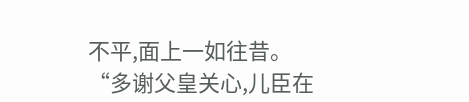不平,面上一如往昔。
“多谢父皇关心,儿臣在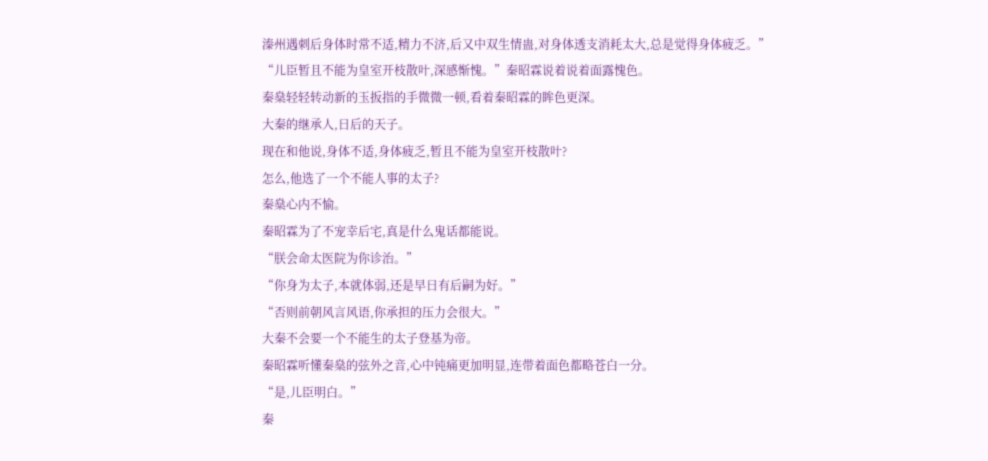溱州遇刺后身体时常不适,精力不济,后又中双生情蛊,对身体透支消耗太大,总是觉得身体疲乏。”
“儿臣暂且不能为皇室开枝散叶,深感惭愧。”秦昭霖说着说着面露愧色。
秦燊轻轻转动新的玉扳指的手微微一顿,看着秦昭霖的眸色更深。
大秦的继承人,日后的天子。
现在和他说,身体不适,身体疲乏,暂且不能为皇室开枝散叶?
怎么,他选了一个不能人事的太子?
秦燊心内不愉。
秦昭霖为了不宠幸后宅,真是什么鬼话都能说。
“朕会命太医院为你诊治。”
“你身为太子,本就体弱,还是早日有后嗣为好。”
“否则前朝风言风语,你承担的压力会很大。”
大秦不会要一个不能生的太子登基为帝。
秦昭霖听懂秦燊的弦外之音,心中钝痛更加明显,连带着面色都略苍白一分。
“是,儿臣明白。”
秦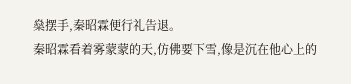燊摆手,秦昭霖便行礼告退。
秦昭霖看着雾蒙蒙的天,仿佛要下雪,像是沉在他心上的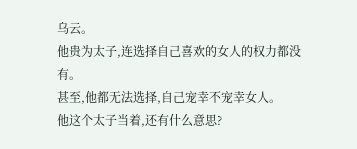乌云。
他贵为太子,连选择自己喜欢的女人的权力都没有。
甚至,他都无法选择,自己宠幸不宠幸女人。
他这个太子当着,还有什么意思?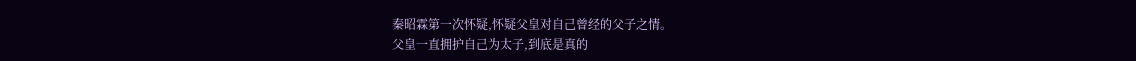秦昭霖第一次怀疑,怀疑父皇对自己曾经的父子之情。
父皇一直拥护自己为太子,到底是真的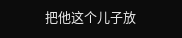把他这个儿子放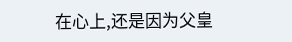在心上,还是因为父皇